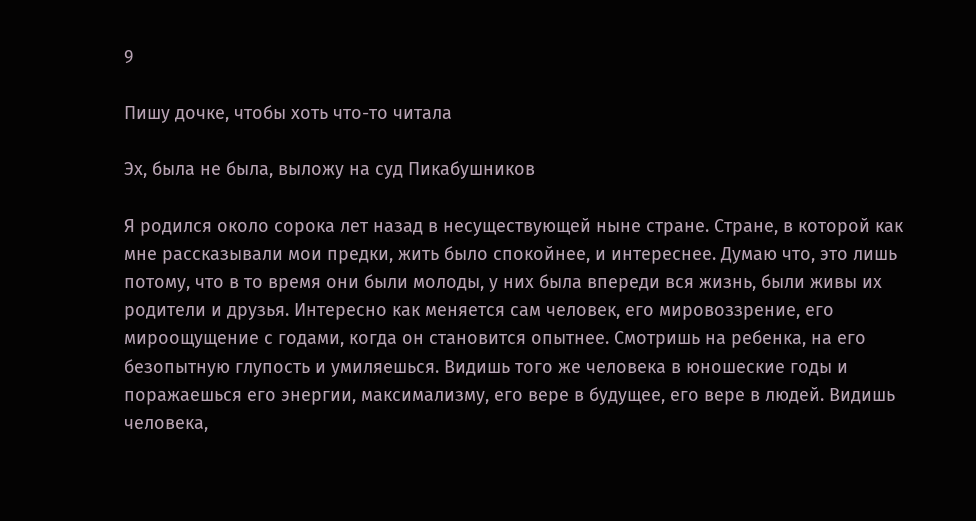9

Пишу дочке, чтобы хоть что-то читала

Эх, была не была, выложу на суд Пикабушников

Я родился около сорока лет назад в несуществующей ныне стране. Стране, в которой как мне рассказывали мои предки, жить было спокойнее, и интереснее. Думаю что, это лишь потому, что в то время они были молоды, у них была впереди вся жизнь, были живы их родители и друзья. Интересно как меняется сам человек, его мировоззрение, его мироощущение с годами, когда он становится опытнее. Смотришь на ребенка, на его безопытную глупость и умиляешься. Видишь того же человека в юношеские годы и поражаешься его энергии, максимализму, его вере в будущее, его вере в людей. Видишь человека,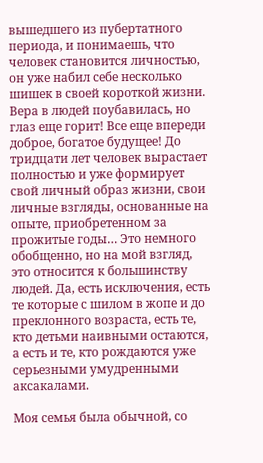вышедшего из пубертатного периода, и понимаешь, что человек становится личностью, он уже набил себе несколько шишек в своей короткой жизни. Вера в людей поубавилась, но глаз еще горит! Все еще впереди доброе, богатое будущее! До тридцати лет человек вырастает полностью и уже формирует свой личный образ жизни, свои личные взгляды, основанные на опыте, приобретенном за прожитые годы… Это немного обобщенно, но на мой взгляд, это относится к большинству людей. Да, есть исключения, есть те которые с шилом в жопе и до преклонного возраста, есть те, кто детьми наивными остаются, а есть и те, кто рождаются уже серьезными умудренными аксакалами.

Моя семья была обычной, со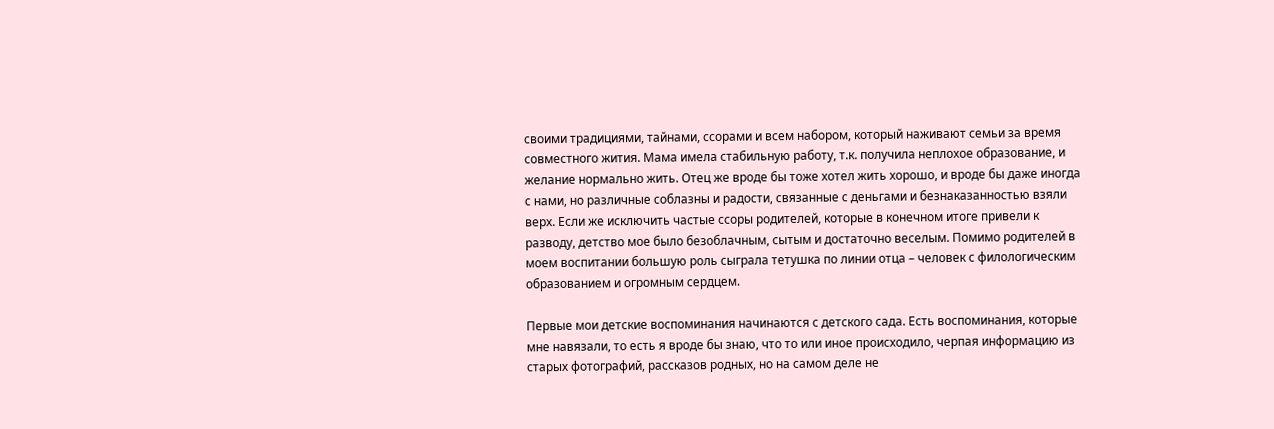своими традициями, тайнами, ссорами и всем набором, который наживают семьи за время совместного жития. Мама имела стабильную работу, т.к. получила неплохое образование, и желание нормально жить. Отец же вроде бы тоже хотел жить хорошо, и вроде бы даже иногда с нами, но различные соблазны и радости, связанные с деньгами и безнаказанностью взяли верх. Если же исключить частые ссоры родителей, которые в конечном итоге привели к разводу, детство мое было безоблачным, сытым и достаточно веселым. Помимо родителей в моем воспитании большую роль сыграла тетушка по линии отца – человек с филологическим образованием и огромным сердцем.

Первые мои детские воспоминания начинаются с детского сада. Есть воспоминания, которые мне навязали, то есть я вроде бы знаю, что то или иное происходило, черпая информацию из старых фотографий, рассказов родных, но на самом деле не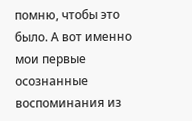помню, чтобы это было. А вот именно мои первые осознанные воспоминания из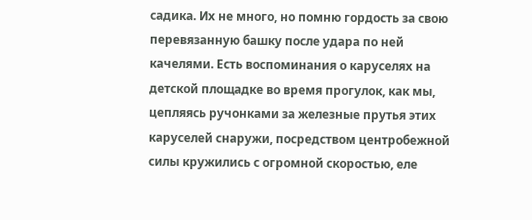садика. Их не много, но помню гордость за свою перевязанную башку после удара по ней качелями. Есть воспоминания о каруселях на детской площадке во время прогулок, как мы, цепляясь ручонками за железные прутья этих каруселей снаружи, посредством центробежной силы кружились с огромной скоростью, еле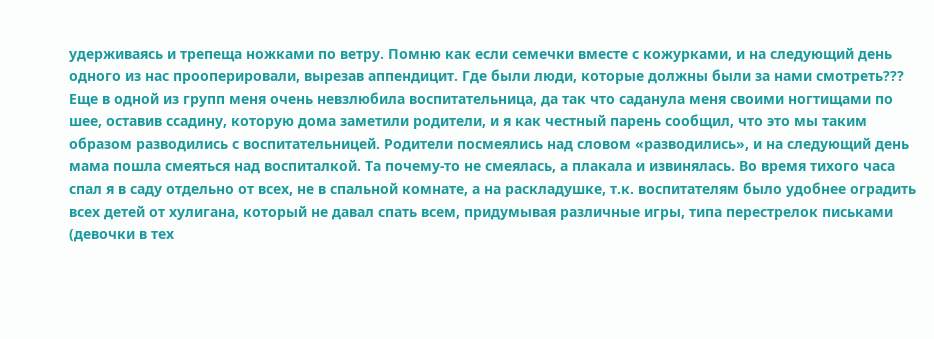удерживаясь и трепеща ножками по ветру. Помню как если семечки вместе с кожурками, и на следующий день одного из нас прооперировали, вырезав аппендицит. Где были люди, которые должны были за нами смотреть??? Еще в одной из групп меня очень невзлюбила воспитательница, да так что саданула меня своими ногтищами по шее, оставив ссадину, которую дома заметили родители, и я как честный парень сообщил, что это мы таким образом разводились с воспитательницей. Родители посмеялись над словом «разводились», и на следующий день мама пошла смеяться над воспиталкой. Та почему-то не смеялась, а плакала и извинялась. Во время тихого часа спал я в саду отдельно от всех, не в спальной комнате, а на раскладушке, т.к. воспитателям было удобнее оградить всех детей от хулигана, который не давал спать всем, придумывая различные игры, типа перестрелок письками (девочки в тех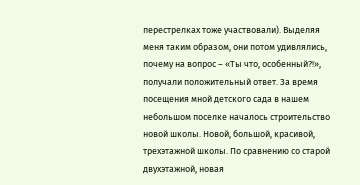перестрелках тоже участвовали). Выделяя меня таким образом, они потом удивлялись, почему на вопрос – «Ты что, особенный?!», получали положительный ответ. За время посещения мной детского сада в нашем небольшом поселке началось строительство новой школы. Новой, большой, красивой, трехэтажной школы. По сравнению со старой двухэтажной, новая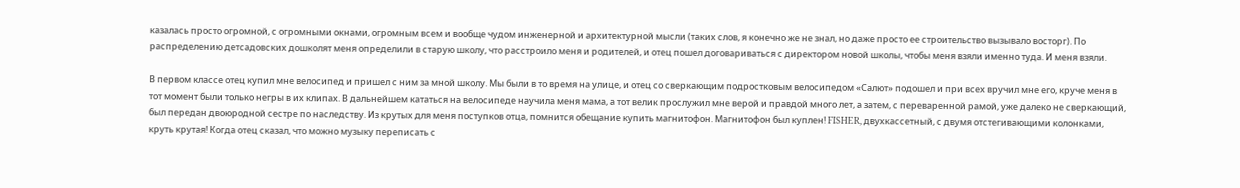казалась просто огромной, с огромными окнами, огромным всем и вообще чудом инженерной и архитектурной мысли (таких слов, я конечно же не знал, но даже просто ее строительство вызывало восторг). По распределению детсадовских дошколят меня определили в старую школу, что расстроило меня и родителей, и отец пошел договариваться с директором новой школы, чтобы меня взяли именно туда. И меня взяли.

В первом классе отец купил мне велосипед и пришел с ним за мной школу. Мы были в то время на улице, и отец со сверкающим подростковым велосипедом «Салют» подошел и при всех вручил мне его, круче меня в тот момент были только негры в их клипах. В дальнейшем кататься на велосипеде научила меня мама, а тот велик прослужил мне верой и правдой много лет, а затем, с переваренной рамой, уже далеко не сверкающий, был передан двоюродной сестре по наследству. Из крутых для меня поступков отца, помнится обещание купить магнитофон. Магнитофон был куплен! FISHER, двухкассетный, с двумя отстегивающими колонками, круть крутая! Когда отец сказал, что можно музыку переписать с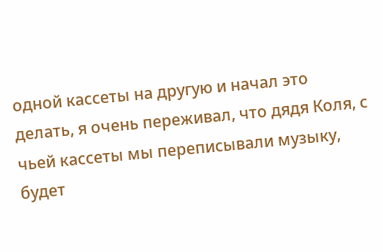одной кассеты на другую и начал это делать, я очень переживал, что дядя Коля, с чьей кассеты мы переписывали музыку, будет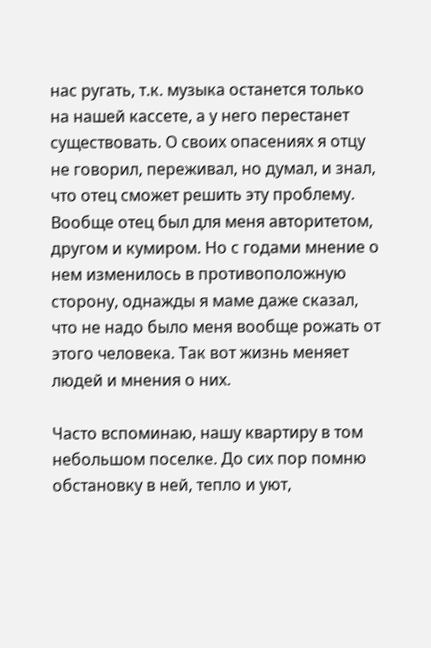нас ругать, т.к. музыка останется только на нашей кассете, а у него перестанет существовать. О своих опасениях я отцу не говорил, переживал, но думал, и знал, что отец сможет решить эту проблему. Вообще отец был для меня авторитетом, другом и кумиром. Но с годами мнение о нем изменилось в противоположную сторону, однажды я маме даже сказал, что не надо было меня вообще рожать от этого человека. Так вот жизнь меняет людей и мнения о них.

Часто вспоминаю, нашу квартиру в том небольшом поселке. До сих пор помню обстановку в ней, тепло и уют,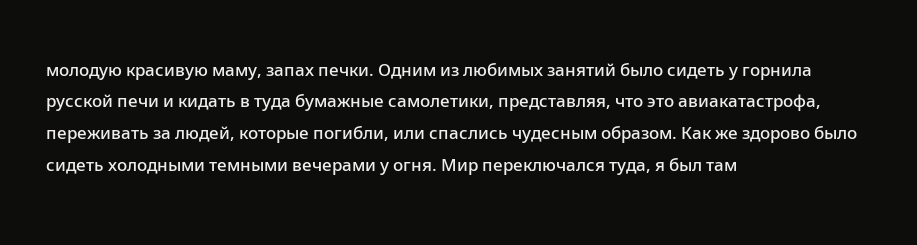молодую красивую маму, запах печки. Одним из любимых занятий было сидеть у горнила русской печи и кидать в туда бумажные самолетики, представляя, что это авиакатастрофа, переживать за людей, которые погибли, или спаслись чудесным образом. Как же здорово было сидеть холодными темными вечерами у огня. Мир переключался туда, я был там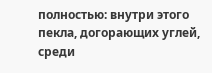полностью: внутри этого пекла, догорающих углей, среди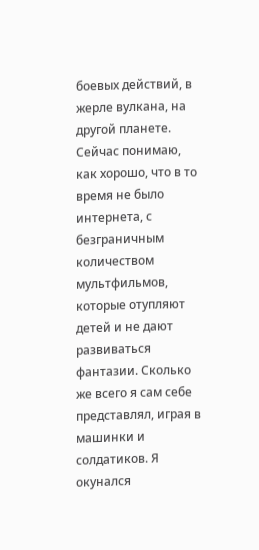боевых действий, в жерле вулкана, на другой планете. Сейчас понимаю, как хорошо, что в то время не было интернета, с безграничным количеством мультфильмов, которые отупляют детей и не дают развиваться фантазии. Сколько же всего я сам себе представлял, играя в машинки и солдатиков. Я окунался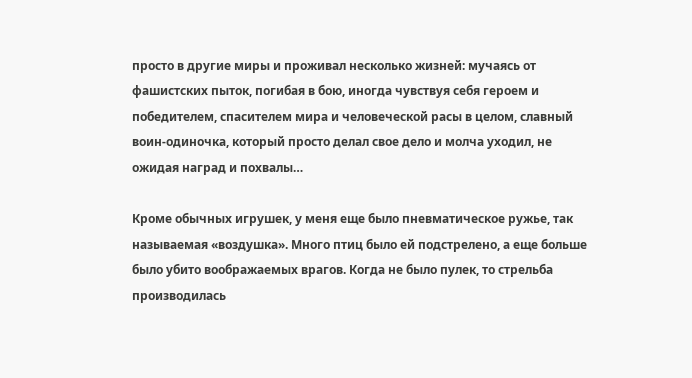просто в другие миры и проживал несколько жизней: мучаясь от фашистских пыток, погибая в бою, иногда чувствуя себя героем и победителем, спасителем мира и человеческой расы в целом, славный воин-одиночка, который просто делал свое дело и молча уходил, не ожидая наград и похвалы…

Кроме обычных игрушек, у меня еще было пневматическое ружье, так называемая «воздушка». Много птиц было ей подстрелено, а еще больше было убито воображаемых врагов. Когда не было пулек, то стрельба производилась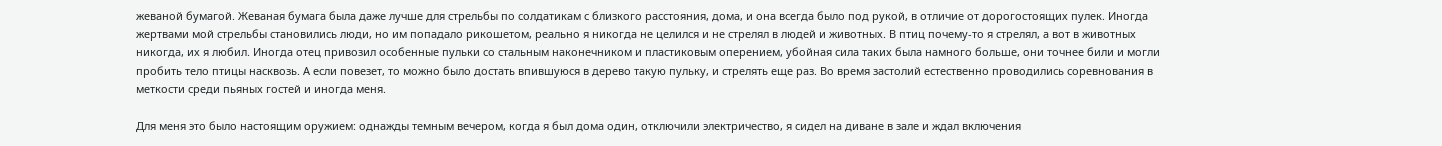жеваной бумагой. Жеваная бумага была даже лучше для стрельбы по солдатикам с близкого расстояния, дома, и она всегда было под рукой, в отличие от дорогостоящих пулек. Иногда жертвами мой стрельбы становились люди, но им попадало рикошетом, реально я никогда не целился и не стрелял в людей и животных. В птиц почему-то я стрелял, а вот в животных никогда, их я любил. Иногда отец привозил особенные пульки со стальным наконечником и пластиковым оперением, убойная сила таких была намного больше, они точнее били и могли пробить тело птицы насквозь. А если повезет, то можно было достать впившуюся в дерево такую пульку, и стрелять еще раз. Во время застолий естественно проводились соревнования в меткости среди пьяных гостей и иногда меня.

Для меня это было настоящим оружием: однажды темным вечером, когда я был дома один, отключили электричество, я сидел на диване в зале и ждал включения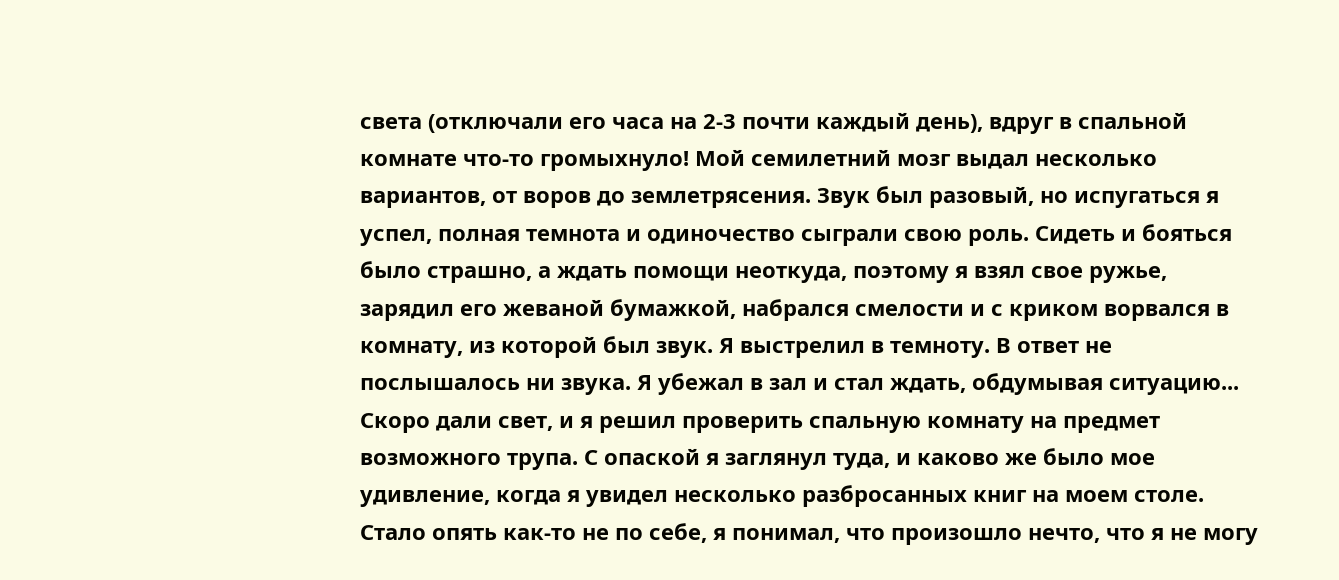света (отключали его часа на 2-3 почти каждый день), вдруг в спальной комнате что-то громыхнуло! Мой семилетний мозг выдал несколько вариантов, от воров до землетрясения. Звук был разовый, но испугаться я успел, полная темнота и одиночество сыграли свою роль. Сидеть и бояться было страшно, а ждать помощи неоткуда, поэтому я взял свое ружье, зарядил его жеваной бумажкой, набрался смелости и с криком ворвался в комнату, из которой был звук. Я выстрелил в темноту. В ответ не послышалось ни звука. Я убежал в зал и стал ждать, обдумывая ситуацию... Скоро дали свет, и я решил проверить спальную комнату на предмет возможного трупа. С опаской я заглянул туда, и каково же было мое удивление, когда я увидел несколько разбросанных книг на моем столе. Стало опять как-то не по себе, я понимал, что произошло нечто, что я не могу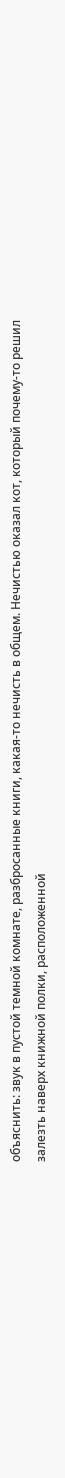объяснить: звук в пустой темной комнате, разбросанные книги, какая-то нечисть в общем. Нечистью оказал кот, который почему-то решил залезть наверх книжной полки, расположенной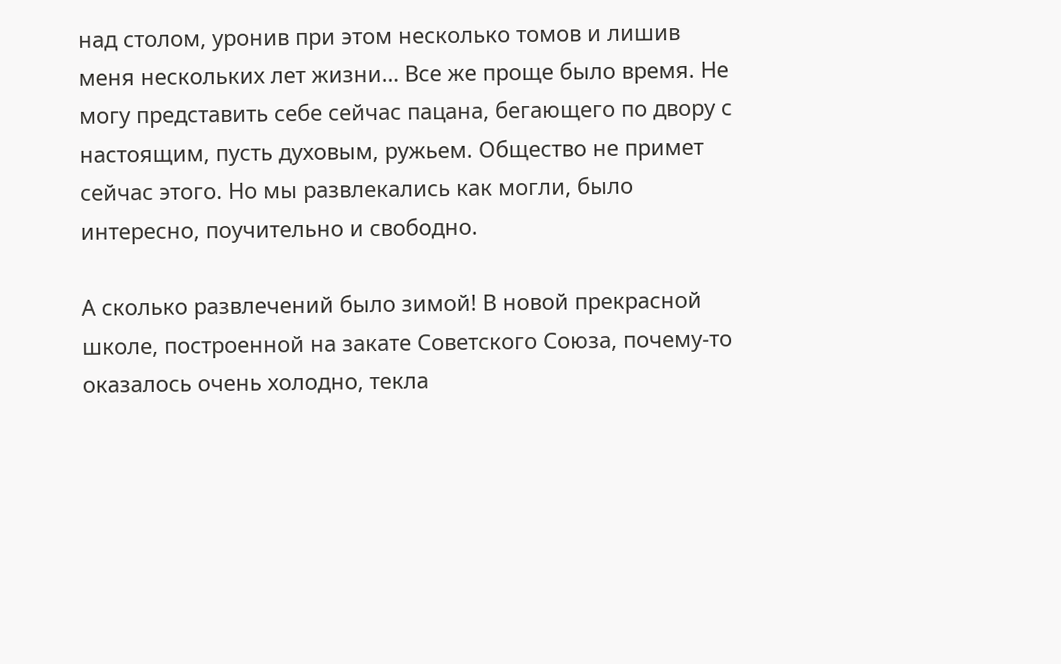над столом, уронив при этом несколько томов и лишив меня нескольких лет жизни… Все же проще было время. Не могу представить себе сейчас пацана, бегающего по двору с настоящим, пусть духовым, ружьем. Общество не примет сейчас этого. Но мы развлекались как могли, было интересно, поучительно и свободно.

А сколько развлечений было зимой! В новой прекрасной школе, построенной на закате Советского Союза, почему-то оказалось очень холодно, текла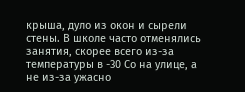крыша, дуло из окон и сырели стены. В школе часто отменялись занятия, скорее всего из-за температуры в -30 Со на улице, а не из-за ужасно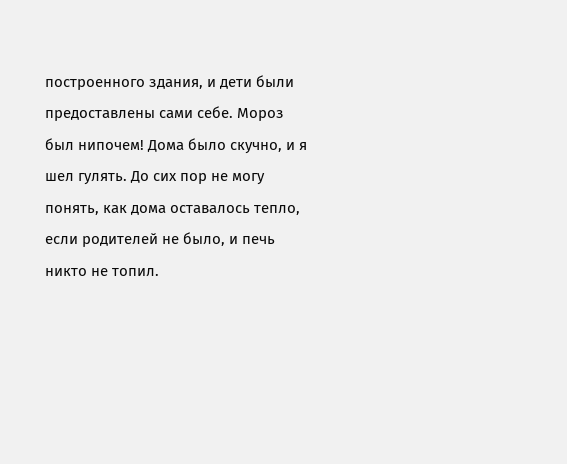построенного здания, и дети были предоставлены сами себе. Мороз был нипочем! Дома было скучно, и я шел гулять. До сих пор не могу понять, как дома оставалось тепло, если родителей не было, и печь никто не топил.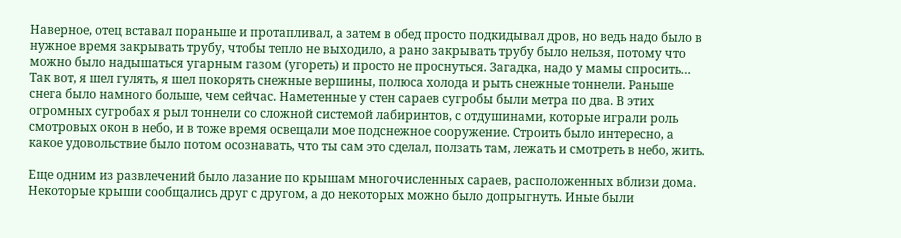Наверное, отец вставал пораньше и протапливал, а затем в обед просто подкидывал дров, но ведь надо было в нужное время закрывать трубу, чтобы тепло не выходило, а рано закрывать трубу было нельзя, потому что можно было надышаться угарным газом (угореть) и просто не проснуться. Загадка, надо у мамы спросить… Так вот, я шел гулять, я шел покорять снежные вершины, полюса холода и рыть снежные тоннели. Раньше снега было намного больше, чем сейчас. Наметенные у стен сараев сугробы были метра по два. В этих огромных сугробах я рыл тоннели со сложной системой лабиринтов, с отдушинами, которые играли роль смотровых окон в небо, и в тоже время освещали мое подснежное сооружение. Строить было интересно, а какое удовольствие было потом осознавать, что ты сам это сделал, ползать там, лежать и смотреть в небо, жить.

Еще одним из развлечений было лазание по крышам многочисленных сараев, расположенных вблизи дома. Некоторые крыши сообщались друг с другом, а до некоторых можно было допрыгнуть. Иные были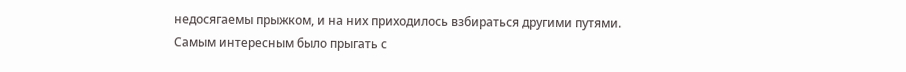недосягаемы прыжком, и на них приходилось взбираться другими путями. Самым интересным было прыгать с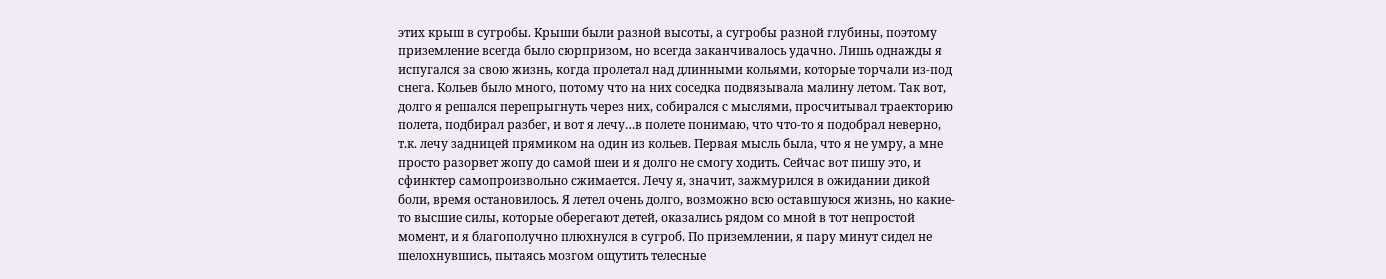этих крыш в сугробы. Крыши были разной высоты, а сугробы разной глубины, поэтому приземление всегда было сюрпризом, но всегда заканчивалось удачно. Лишь однажды я испугался за свою жизнь, когда пролетал над длинными кольями, которые торчали из-под снега. Кольев было много, потому что на них соседка подвязывала малину летом. Так вот, долго я решался перепрыгнуть через них, собирался с мыслями, просчитывал траекторию полета, подбирал разбег, и вот я лечу…в полете понимаю, что что-то я подобрал неверно, т.к. лечу задницей прямиком на один из кольев. Первая мысль была, что я не умру, а мне просто разорвет жопу до самой шеи и я долго не смогу ходить. Сейчас вот пишу это, и сфинктер самопроизвольно сжимается. Лечу я, значит, зажмурился в ожидании дикой боли, время остановилось. Я летел очень долго, возможно всю оставшуюся жизнь, но какие-то высшие силы, которые оберегают детей, оказались рядом со мной в тот непростой момент, и я благополучно плюхнулся в сугроб. По приземлении, я пару минут сидел не шелохнувшись, пытаясь мозгом ощутить телесные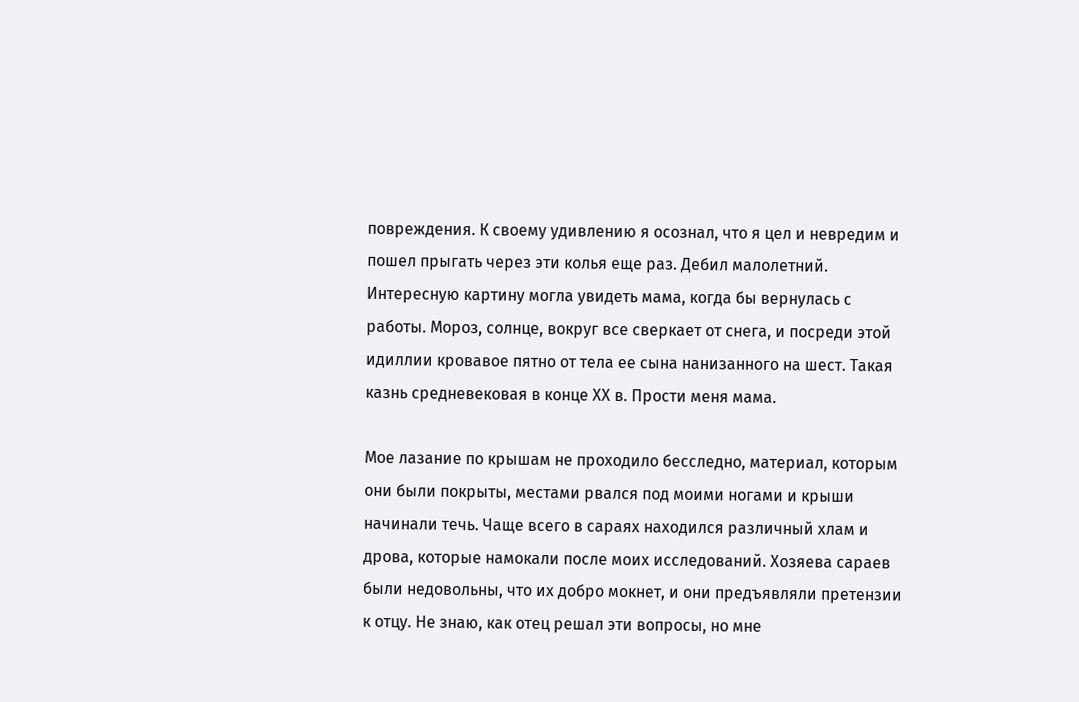повреждения. К своему удивлению я осознал, что я цел и невредим и пошел прыгать через эти колья еще раз. Дебил малолетний. Интересную картину могла увидеть мама, когда бы вернулась с работы. Мороз, солнце, вокруг все сверкает от снега, и посреди этой идиллии кровавое пятно от тела ее сына нанизанного на шест. Такая казнь средневековая в конце ХХ в. Прости меня мама.

Мое лазание по крышам не проходило бесследно, материал, которым они были покрыты, местами рвался под моими ногами и крыши начинали течь. Чаще всего в сараях находился различный хлам и дрова, которые намокали после моих исследований. Хозяева сараев были недовольны, что их добро мокнет, и они предъявляли претензии к отцу. Не знаю, как отец решал эти вопросы, но мне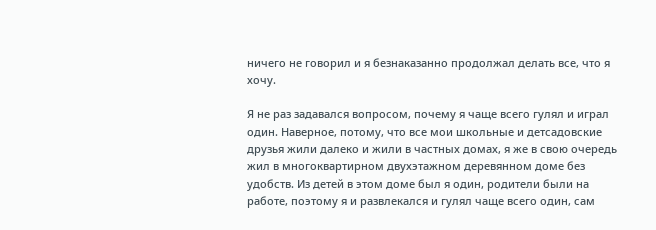ничего не говорил и я безнаказанно продолжал делать все, что я хочу.

Я не раз задавался вопросом, почему я чаще всего гулял и играл один. Наверное, потому, что все мои школьные и детсадовские друзья жили далеко и жили в частных домах, я же в свою очередь жил в многоквартирном двухэтажном деревянном доме без удобств. Из детей в этом доме был я один, родители были на работе, поэтому я и развлекался и гулял чаще всего один, сам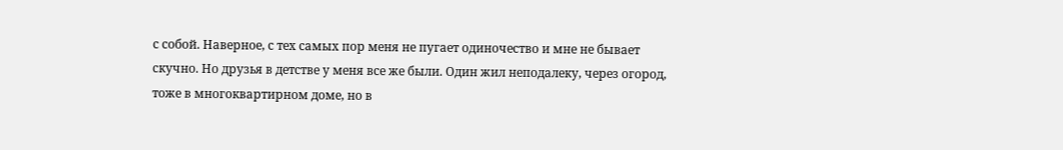с собой. Наверное, с тех самых пор меня не пугает одиночество и мне не бывает скучно. Но друзья в детстве у меня все же были. Один жил неподалеку, через огород, тоже в многоквартирном доме, но в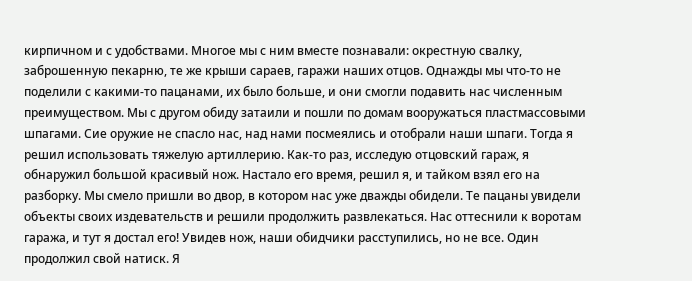кирпичном и с удобствами. Многое мы с ним вместе познавали: окрестную свалку, заброшенную пекарню, те же крыши сараев, гаражи наших отцов. Однажды мы что-то не поделили с какими-то пацанами, их было больше, и они смогли подавить нас численным преимуществом. Мы с другом обиду затаили и пошли по домам вооружаться пластмассовыми шпагами. Сие оружие не спасло нас, над нами посмеялись и отобрали наши шпаги. Тогда я решил использовать тяжелую артиллерию. Как-то раз, исследую отцовский гараж, я обнаружил большой красивый нож. Настало его время, решил я, и тайком взял его на разборку. Мы смело пришли во двор, в котором нас уже дважды обидели. Те пацаны увидели объекты своих издевательств и решили продолжить развлекаться. Нас оттеснили к воротам гаража, и тут я достал его! Увидев нож, наши обидчики расступились, но не все. Один продолжил свой натиск. Я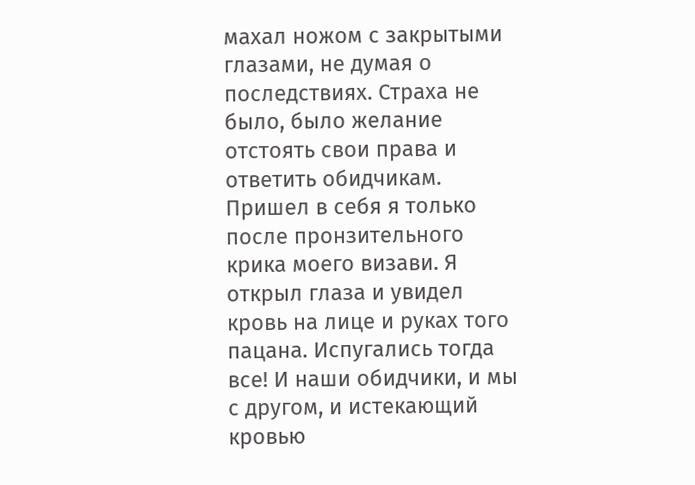махал ножом с закрытыми глазами, не думая о последствиях. Страха не было, было желание отстоять свои права и ответить обидчикам. Пришел в себя я только после пронзительного крика моего визави. Я открыл глаза и увидел кровь на лице и руках того пацана. Испугались тогда все! И наши обидчики, и мы с другом, и истекающий кровью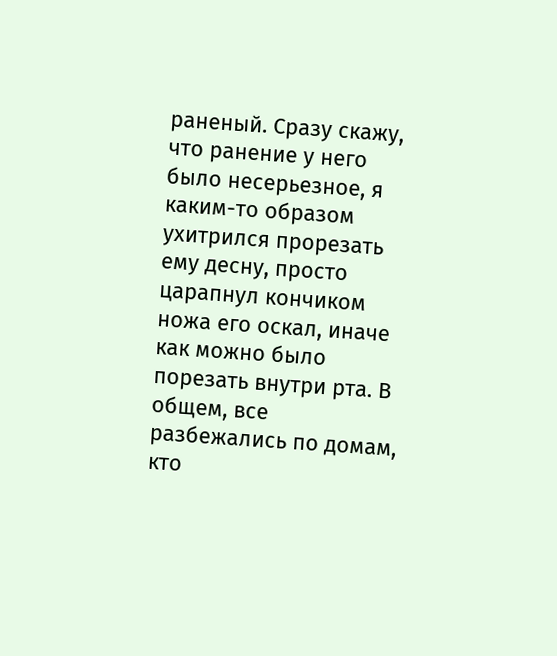раненый. Сразу скажу, что ранение у него было несерьезное, я каким-то образом ухитрился прорезать ему десну, просто царапнул кончиком ножа его оскал, иначе как можно было порезать внутри рта. В общем, все разбежались по домам, кто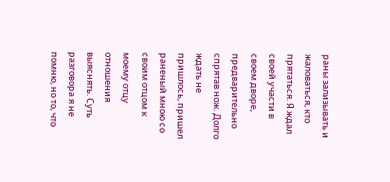раны зализывать и жаловаться, кто прятаться. Я ждал своей участи в своем дворе, предварительно спрятав нож. Долго ждать не пришлось, пришел раненый мною со своим отцом к моему отцу отношения выяснять. Суть разговора я не помню, но то, что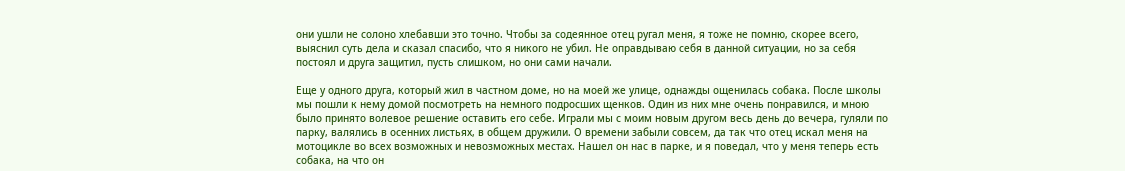они ушли не солоно хлебавши это точно. Чтобы за содеянное отец ругал меня, я тоже не помню, скорее всего, выяснил суть дела и сказал спасибо, что я никого не убил. Не оправдываю себя в данной ситуации, но за себя постоял и друга защитил, пусть слишком, но они сами начали.

Еще у одного друга, который жил в частном доме, но на моей же улице, однажды ощенилась собака. После школы мы пошли к нему домой посмотреть на немного подросших щенков. Один из них мне очень понравился, и мною было принято волевое решение оставить его себе. Играли мы с моим новым другом весь день до вечера, гуляли по парку, валялись в осенних листьях, в общем дружили. О времени забыли совсем, да так что отец искал меня на мотоцикле во всех возможных и невозможных местах. Нашел он нас в парке, и я поведал, что у меня теперь есть собака, на что он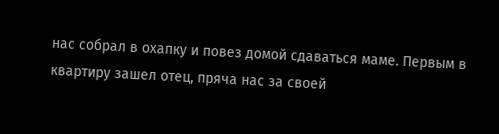нас собрал в охапку и повез домой сдаваться маме. Первым в квартиру зашел отец, пряча нас за своей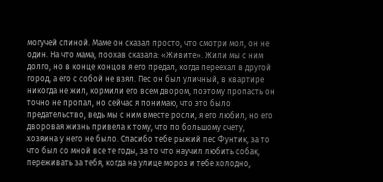могучей спиной. Маме он сказал просто, что смотри мол, он не один. На что мама, поохав сказала: «Живите». Жили мы с ним долго, но в конце концов я его предал, когда переехал в другой город, а его с собой не взял. Пес он был уличный, в квартире никогда не жил, кормили его всем двором, поэтому пропасть он точно не пропал, но сейчас я понимаю, что это было предательство, ведь мы с ним вместе росли, я его любил, но его дворовая жизнь привела к тому, что по большому счету, хозяина у него не было. Спасибо тебе рыжий пес Фунтик, за то что был со мной все те годы, за то что научил любить собак, переживать за тебя, когда на улице мороз и тебе холодно,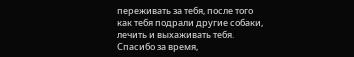переживать за тебя, после того как тебя подрали другие собаки, лечить и выхаживать тебя. Спасибо за время,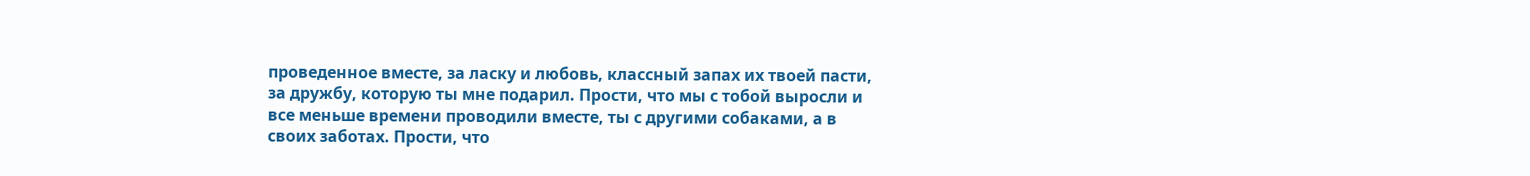проведенное вместе, за ласку и любовь, классный запах их твоей пасти, за дружбу, которую ты мне подарил. Прости, что мы с тобой выросли и все меньше времени проводили вместе, ты с другими собаками, а в своих заботах. Прости, что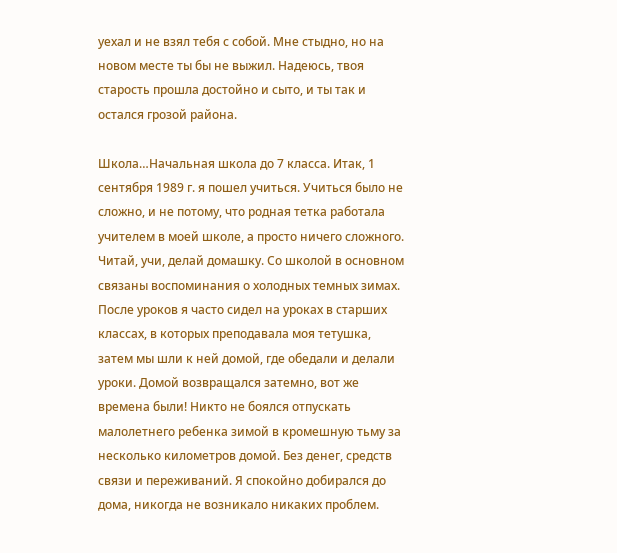уехал и не взял тебя с собой. Мне стыдно, но на новом месте ты бы не выжил. Надеюсь, твоя старость прошла достойно и сыто, и ты так и остался грозой района.

Школа…Начальная школа до 7 класса. Итак, 1 сентября 1989 г. я пошел учиться. Учиться было не сложно, и не потому, что родная тетка работала учителем в моей школе, а просто ничего сложного. Читай, учи, делай домашку. Со школой в основном связаны воспоминания о холодных темных зимах. После уроков я часто сидел на уроках в старших классах, в которых преподавала моя тетушка, затем мы шли к ней домой, где обедали и делали уроки. Домой возвращался затемно, вот же времена были! Никто не боялся отпускать малолетнего ребенка зимой в кромешную тьму за несколько километров домой. Без денег, средств связи и переживаний. Я спокойно добирался до дома, никогда не возникало никаких проблем.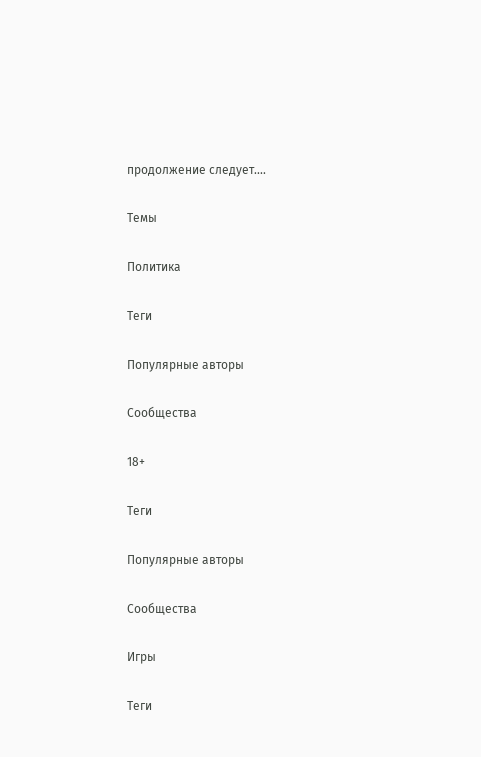продолжение следует....

Темы

Политика

Теги

Популярные авторы

Сообщества

18+

Теги

Популярные авторы

Сообщества

Игры

Теги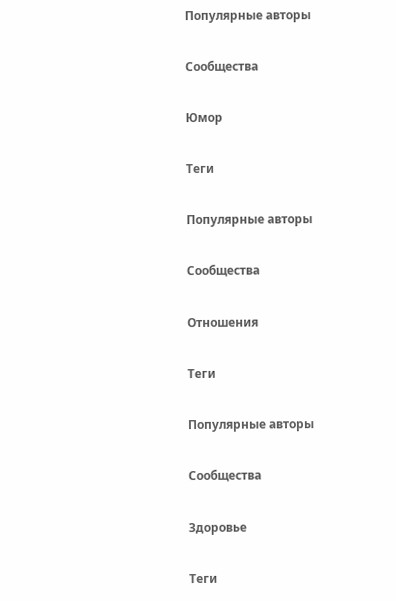Популярные авторы

Сообщества

Юмор

Теги

Популярные авторы

Сообщества

Отношения

Теги

Популярные авторы

Сообщества

Здоровье

Теги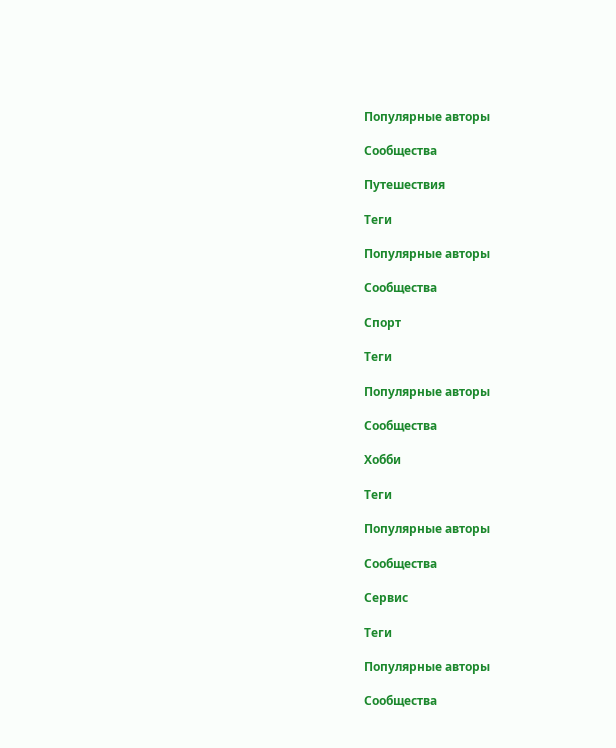Популярные авторы

Сообщества

Путешествия

Теги

Популярные авторы

Сообщества

Спорт

Теги

Популярные авторы

Сообщества

Хобби

Теги

Популярные авторы

Сообщества

Сервис

Теги

Популярные авторы

Сообщества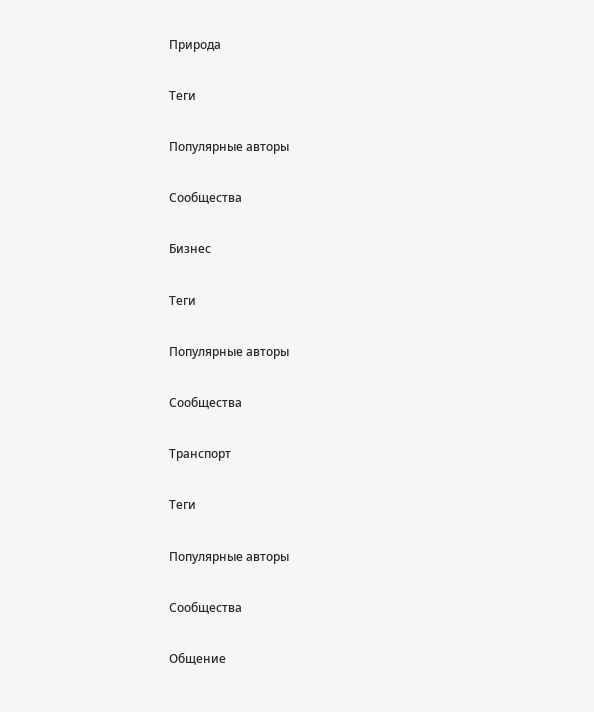Природа

Теги

Популярные авторы

Сообщества

Бизнес

Теги

Популярные авторы

Сообщества

Транспорт

Теги

Популярные авторы

Сообщества

Общение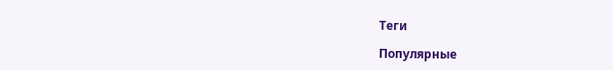Теги

Популярные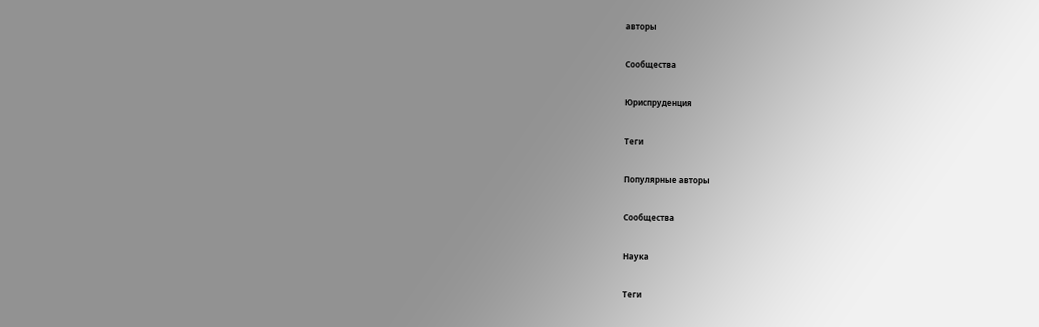авторы

Сообщества

Юриспруденция

Теги

Популярные авторы

Сообщества

Наука

Теги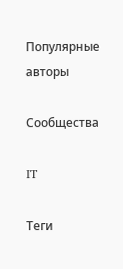Популярные авторы

Сообщества

IT

Теги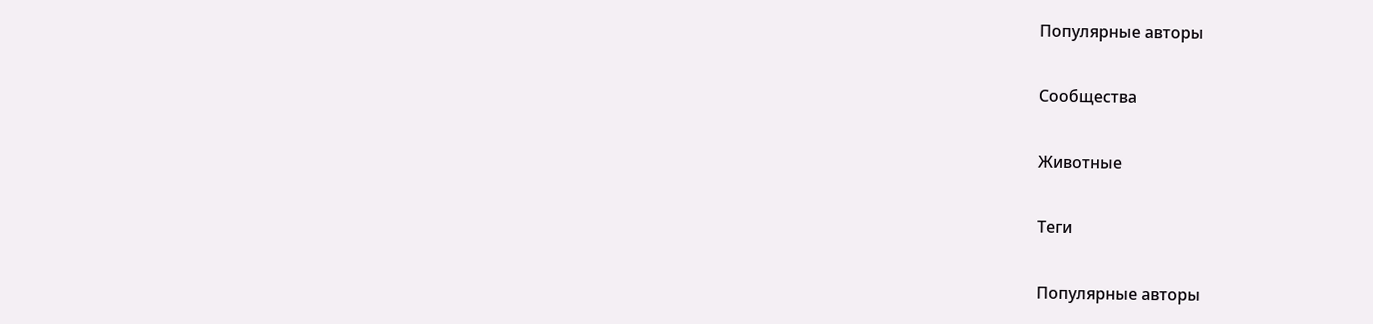Популярные авторы

Сообщества

Животные

Теги

Популярные авторы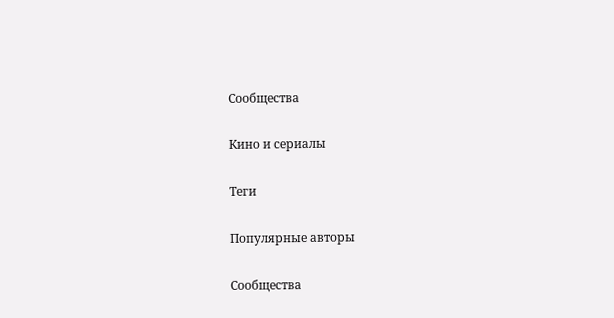Сообщества

Кино и сериалы

Теги

Популярные авторы

Сообщества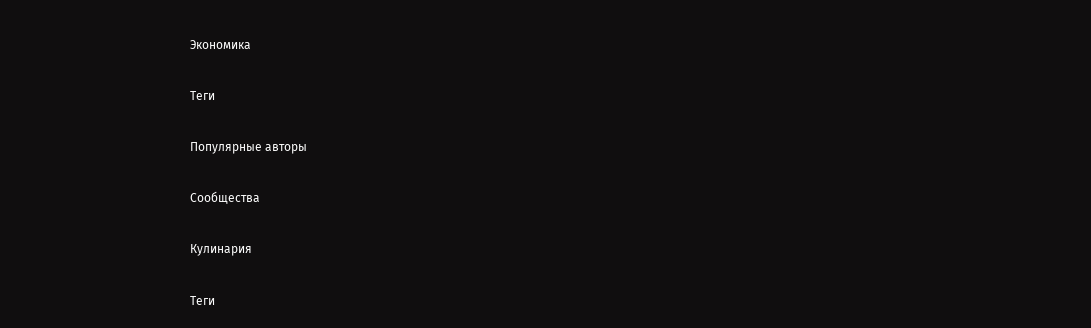Экономика

Теги

Популярные авторы

Сообщества

Кулинария

Теги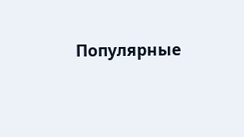Популярные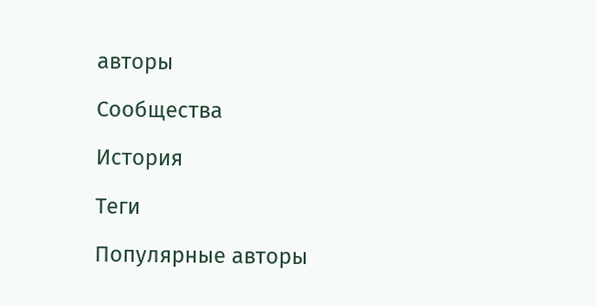авторы

Сообщества

История

Теги

Популярные авторы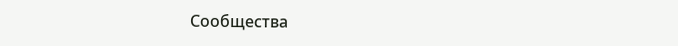Сообщества